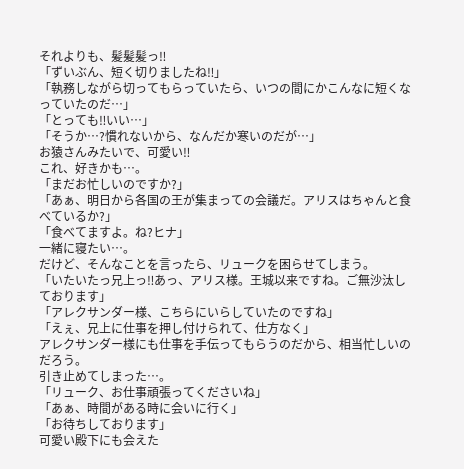それよりも、髪髪髪っ‼
「ずいぶん、短く切りましたね‼」
「執務しながら切ってもらっていたら、いつの間にかこんなに短くなっていたのだ…」
「とっても‼いい…」
「そうか…?慣れないから、なんだか寒いのだが…」
お猿さんみたいで、可愛い‼
これ、好きかも…。
「まだお忙しいのですか?」
「あぁ、明日から各国の王が集まっての会議だ。アリスはちゃんと食べているか?」
「食べてますよ。ね?ヒナ」
一緒に寝たい…。
だけど、そんなことを言ったら、リュークを困らせてしまう。
「いたいたっ兄上っ‼あっ、アリス様。王城以来ですね。ご無沙汰しております」
「アレクサンダー様、こちらにいらしていたのですね」
「えぇ、兄上に仕事を押し付けられて、仕方なく」
アレクサンダー様にも仕事を手伝ってもらうのだから、相当忙しいのだろう。
引き止めてしまった…。
「リューク、お仕事頑張ってくださいね」
「あぁ、時間がある時に会いに行く」
「お待ちしております」
可愛い殿下にも会えた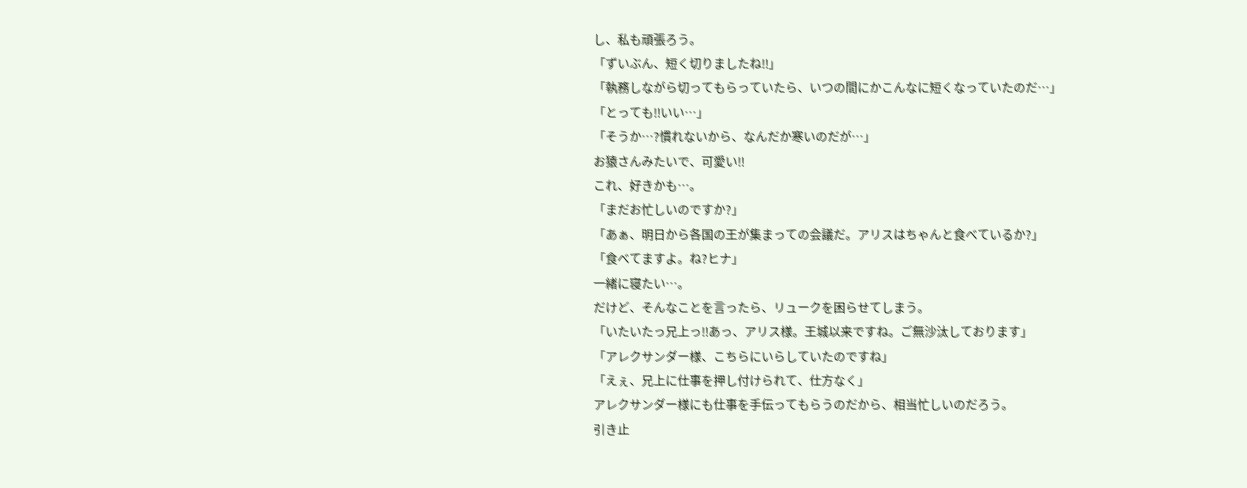し、私も頑張ろう。
「ずいぶん、短く切りましたね‼」
「執務しながら切ってもらっていたら、いつの間にかこんなに短くなっていたのだ…」
「とっても‼いい…」
「そうか…?慣れないから、なんだか寒いのだが…」
お猿さんみたいで、可愛い‼
これ、好きかも…。
「まだお忙しいのですか?」
「あぁ、明日から各国の王が集まっての会議だ。アリスはちゃんと食べているか?」
「食べてますよ。ね?ヒナ」
一緒に寝たい…。
だけど、そんなことを言ったら、リュークを困らせてしまう。
「いたいたっ兄上っ‼あっ、アリス様。王城以来ですね。ご無沙汰しております」
「アレクサンダー様、こちらにいらしていたのですね」
「えぇ、兄上に仕事を押し付けられて、仕方なく」
アレクサンダー様にも仕事を手伝ってもらうのだから、相当忙しいのだろう。
引き止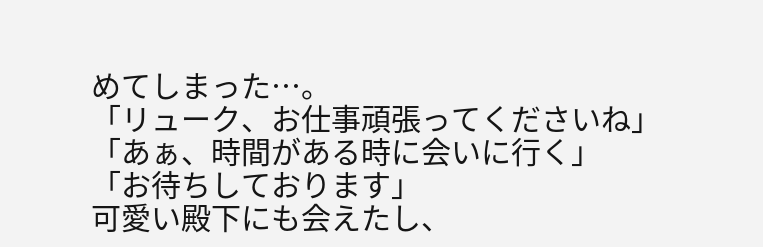めてしまった…。
「リューク、お仕事頑張ってくださいね」
「あぁ、時間がある時に会いに行く」
「お待ちしております」
可愛い殿下にも会えたし、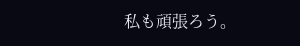私も頑張ろう。